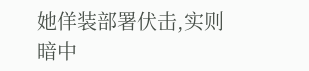她佯装部署伏击,实则暗中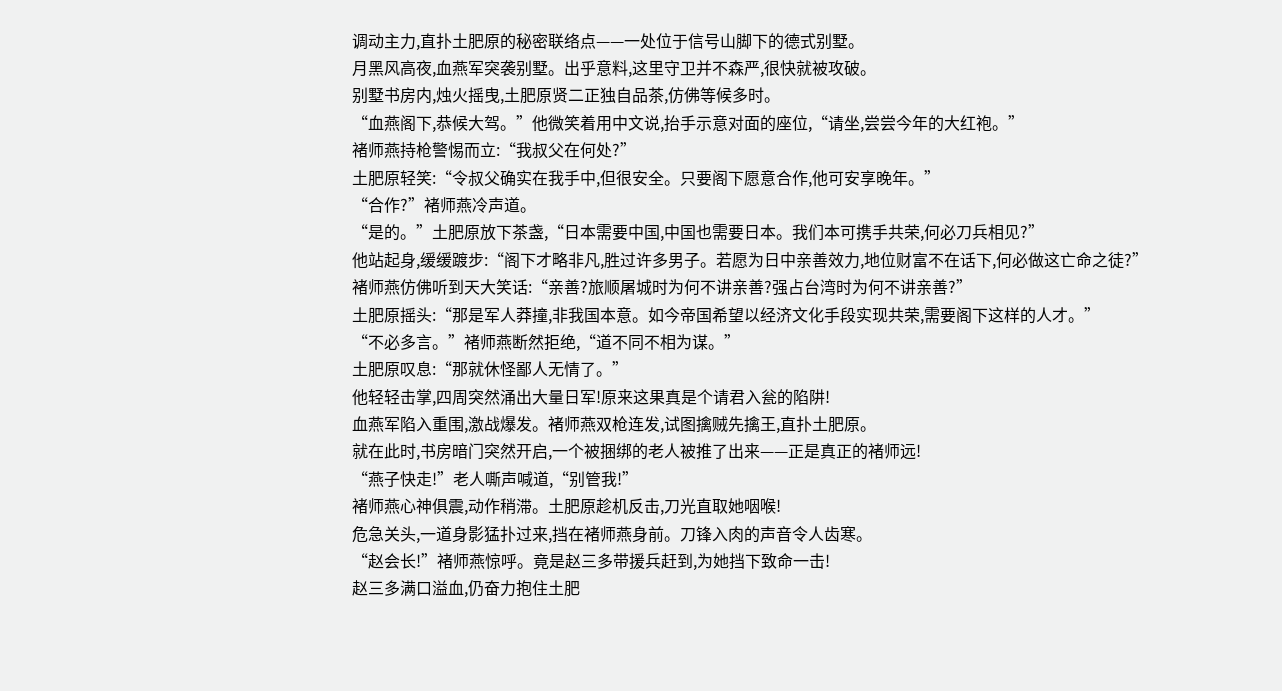调动主力,直扑土肥原的秘密联络点——一处位于信号山脚下的德式别墅。
月黑风高夜,血燕军突袭别墅。出乎意料,这里守卫并不森严,很快就被攻破。
别墅书房内,烛火摇曳,土肥原贤二正独自品茶,仿佛等候多时。
“血燕阁下,恭候大驾。”他微笑着用中文说,抬手示意对面的座位,“请坐,尝尝今年的大红袍。”
褚师燕持枪警惕而立:“我叔父在何处?”
土肥原轻笑:“令叔父确实在我手中,但很安全。只要阁下愿意合作,他可安享晚年。”
“合作?”褚师燕冷声道。
“是的。”土肥原放下茶盏,“日本需要中国,中国也需要日本。我们本可携手共荣,何必刀兵相见?”
他站起身,缓缓踱步:“阁下才略非凡,胜过许多男子。若愿为日中亲善效力,地位财富不在话下,何必做这亡命之徒?”
褚师燕仿佛听到天大笑话:“亲善?旅顺屠城时为何不讲亲善?强占台湾时为何不讲亲善?”
土肥原摇头:“那是军人莽撞,非我国本意。如今帝国希望以经济文化手段实现共荣,需要阁下这样的人才。”
“不必多言。”褚师燕断然拒绝,“道不同不相为谋。”
土肥原叹息:“那就休怪鄙人无情了。”
他轻轻击掌,四周突然涌出大量日军!原来这果真是个请君入瓮的陷阱!
血燕军陷入重围,激战爆发。褚师燕双枪连发,试图擒贼先擒王,直扑土肥原。
就在此时,书房暗门突然开启,一个被捆绑的老人被推了出来——正是真正的褚师远!
“燕子快走!”老人嘶声喊道,“别管我!”
褚师燕心神俱震,动作稍滞。土肥原趁机反击,刀光直取她咽喉!
危急关头,一道身影猛扑过来,挡在褚师燕身前。刀锋入肉的声音令人齿寒。
“赵会长!”褚师燕惊呼。竟是赵三多带援兵赶到,为她挡下致命一击!
赵三多满口溢血,仍奋力抱住土肥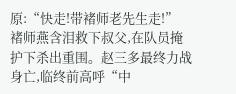原:“快走!带褚师老先生走!”
褚师燕含泪救下叔父,在队员掩护下杀出重围。赵三多最终力战身亡,临终前高呼“中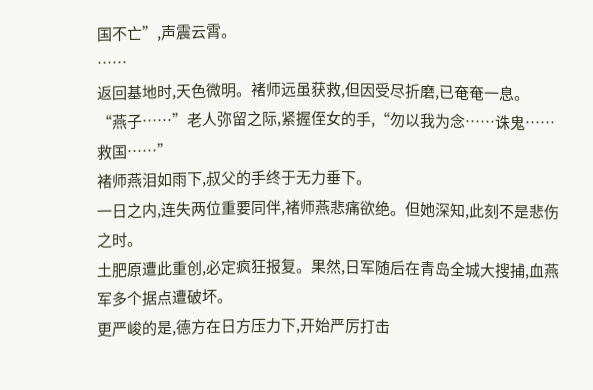国不亡”,声震云霄。
……
返回基地时,天色微明。褚师远虽获救,但因受尽折磨,已奄奄一息。
“燕子……”老人弥留之际,紧握侄女的手,“勿以我为念……诛鬼……救国……”
褚师燕泪如雨下,叔父的手终于无力垂下。
一日之内,连失两位重要同伴,褚师燕悲痛欲绝。但她深知,此刻不是悲伤之时。
土肥原遭此重创,必定疯狂报复。果然,日军随后在青岛全城大搜捕,血燕军多个据点遭破坏。
更严峻的是,德方在日方压力下,开始严厉打击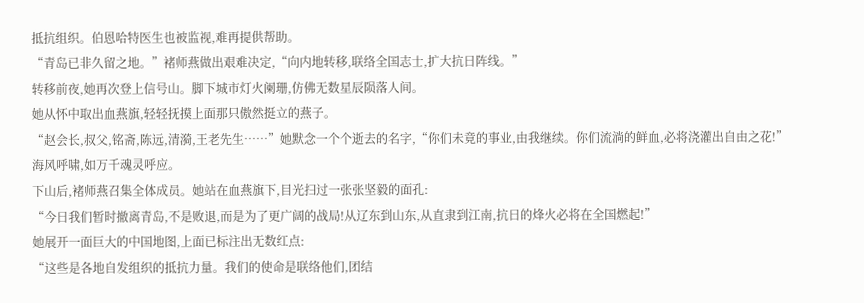抵抗组织。伯恩哈特医生也被监视,难再提供帮助。
“青岛已非久留之地。”褚师燕做出艰难决定,“向内地转移,联络全国志士,扩大抗日阵线。”
转移前夜,她再次登上信号山。脚下城市灯火阑珊,仿佛无数星辰陨落人间。
她从怀中取出血燕旗,轻轻抚摸上面那只傲然挺立的燕子。
“赵会长,叔父,铭斋,陈远,清漪,王老先生……”她默念一个个逝去的名字,“你们未竟的事业,由我继续。你们流淌的鲜血,必将浇灌出自由之花!”
海风呼啸,如万千魂灵呼应。
下山后,褚师燕召集全体成员。她站在血燕旗下,目光扫过一张张坚毅的面孔:
“今日我们暂时撤离青岛,不是败退,而是为了更广阔的战局!从辽东到山东,从直隶到江南,抗日的烽火必将在全国燃起!”
她展开一面巨大的中国地图,上面已标注出无数红点:
“这些是各地自发组织的抵抗力量。我们的使命是联络他们,团结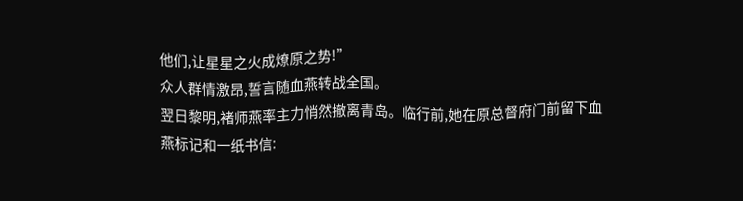他们,让星星之火成燎原之势!”
众人群情激昂,誓言随血燕转战全国。
翌日黎明,褚师燕率主力悄然撤离青岛。临行前,她在原总督府门前留下血燕标记和一纸书信: